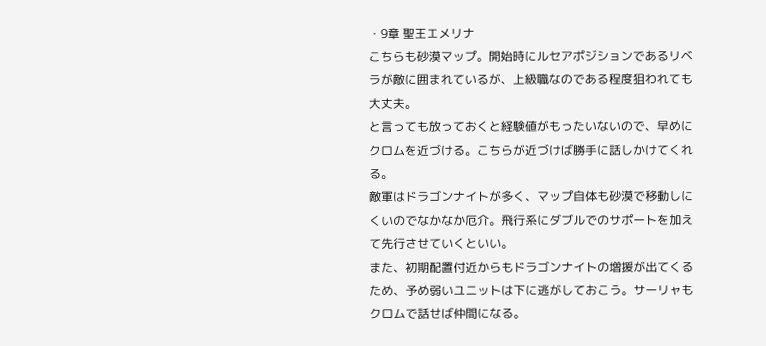・9章 聖王エメリナ
こちらも砂漠マップ。開始時にルセアポジションであるリベラが敵に囲まれているが、上級職なのである程度狙われても大丈夫。
と言っても放っておくと経験値がもったいないので、早めにクロムを近づける。こちらが近づけば勝手に話しかけてくれる。
敵軍はドラゴンナイトが多く、マップ自体も砂漠で移動しにくいのでなかなか厄介。飛行系にダブルでのサポートを加えて先行させていくといい。
また、初期配置付近からもドラゴンナイトの増援が出てくるため、予め弱いユニットは下に逃がしておこう。サーリャもクロムで話せば仲間になる。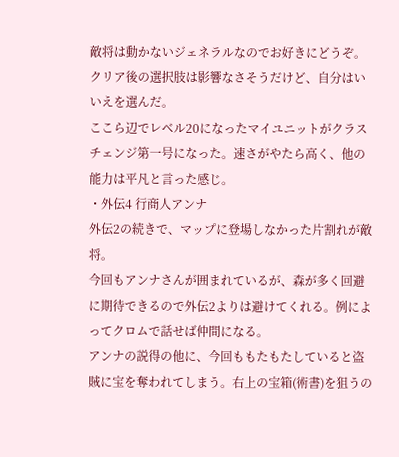敵将は動かないジェネラルなのでお好きにどうぞ。クリア後の選択肢は影響なさそうだけど、自分はいいえを選んだ。
ここら辺でレベル20になったマイユニットがクラスチェンジ第一号になった。速さがやたら高く、他の能力は平凡と言った感じ。
・外伝4 行商人アンナ
外伝2の続きで、マップに登場しなかった片割れが敵将。
今回もアンナさんが囲まれているが、森が多く回避に期待できるので外伝2よりは避けてくれる。例によってクロムで話せば仲間になる。
アンナの説得の他に、今回ももたもたしていると盗賊に宝を奪われてしまう。右上の宝箱(術書)を狙うの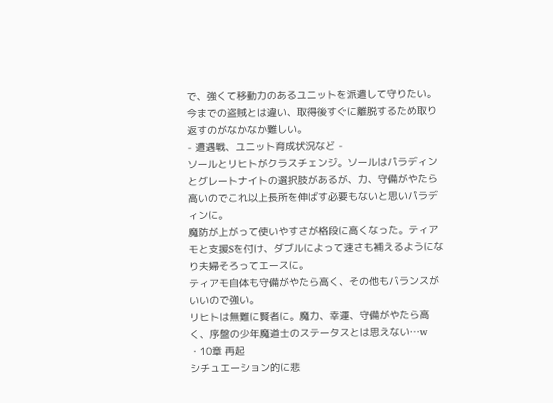で、強くて移動力のあるユニットを派遣して守りたい。
今までの盗賊とは違い、取得後すぐに離脱するため取り返すのがなかなか難しい。
- 遭遇戦、ユニット育成状況など -
ソールとリヒトがクラスチェンジ。ソールはパラディンとグレートナイトの選択肢があるが、力、守備がやたら高いのでこれ以上長所を伸ばす必要もないと思いパラディンに。
魔防が上がって使いやすさが格段に高くなった。ティアモと支援Sを付け、ダブルによって速さも補えるようになり夫婦そろってエースに。
ティアモ自体も守備がやたら高く、その他もバランスがいいので強い。
リヒトは無難に賢者に。魔力、幸運、守備がやたら高く、序盤の少年魔道士のステータスとは思えない…w
・10章 再起
シチュエーション的に悲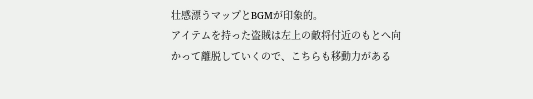壮感漂うマップとBGMが印象的。
アイテムを持った盗賊は左上の敵将付近のもとへ向かって離脱していくので、こちらも移動力がある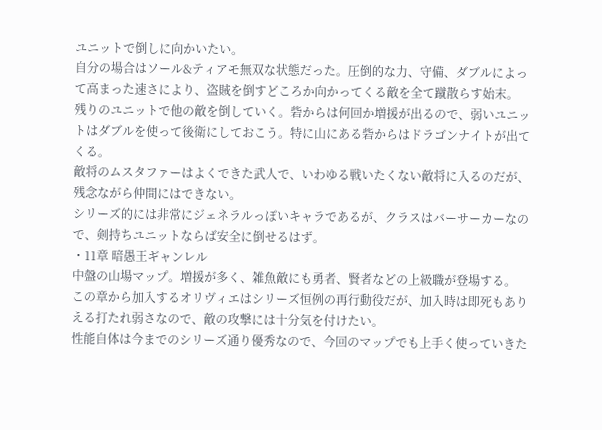ユニットで倒しに向かいたい。
自分の場合はソール&ティアモ無双な状態だった。圧倒的な力、守備、ダブルによって高まった速さにより、盗賊を倒すどころか向かってくる敵を全て蹴散らす始末。
残りのユニットで他の敵を倒していく。砦からは何回か増援が出るので、弱いユニットはダブルを使って後衛にしておこう。特に山にある砦からはドラゴンナイトが出てくる。
敵将のムスタファーはよくできた武人で、いわゆる戦いたくない敵将に入るのだが、残念ながら仲間にはできない。
シリーズ的には非常にジェネラルっぽいキャラであるが、クラスはバーサーカーなので、剣持ちユニットならば安全に倒せるはず。
・11章 暗愚王ギャンレル
中盤の山場マップ。増援が多く、雑魚敵にも勇者、賢者などの上級職が登場する。
この章から加入するオリヴィエはシリーズ恒例の再行動役だが、加入時は即死もありえる打たれ弱さなので、敵の攻撃には十分気を付けたい。
性能自体は今までのシリーズ通り優秀なので、今回のマップでも上手く使っていきた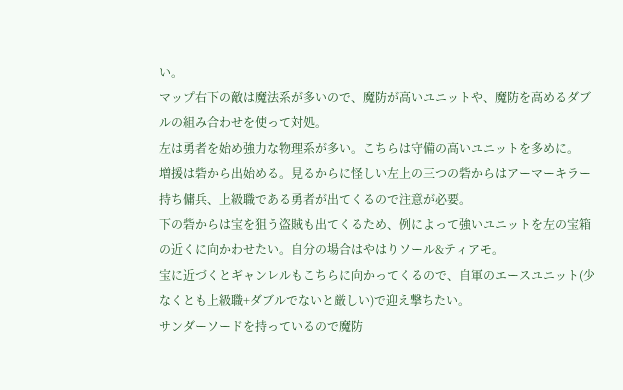い。
マップ右下の敵は魔法系が多いので、魔防が高いユニットや、魔防を高めるダブルの組み合わせを使って対処。
左は勇者を始め強力な物理系が多い。こちらは守備の高いユニットを多めに。
増援は砦から出始める。見るからに怪しい左上の三つの砦からはアーマーキラー持ち傭兵、上級職である勇者が出てくるので注意が必要。
下の砦からは宝を狙う盗賊も出てくるため、例によって強いユニットを左の宝箱の近くに向かわせたい。自分の場合はやはりソール&ティアモ。
宝に近づくとギャンレルもこちらに向かってくるので、自軍のエースユニット(少なくとも上級職+ダブルでないと厳しい)で迎え撃ちたい。
サンダーソードを持っているので魔防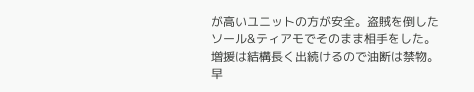が高いユニットの方が安全。盗賊を倒したソール&ティアモでそのまま相手をした。
増援は結構長く出続けるので油断は禁物。早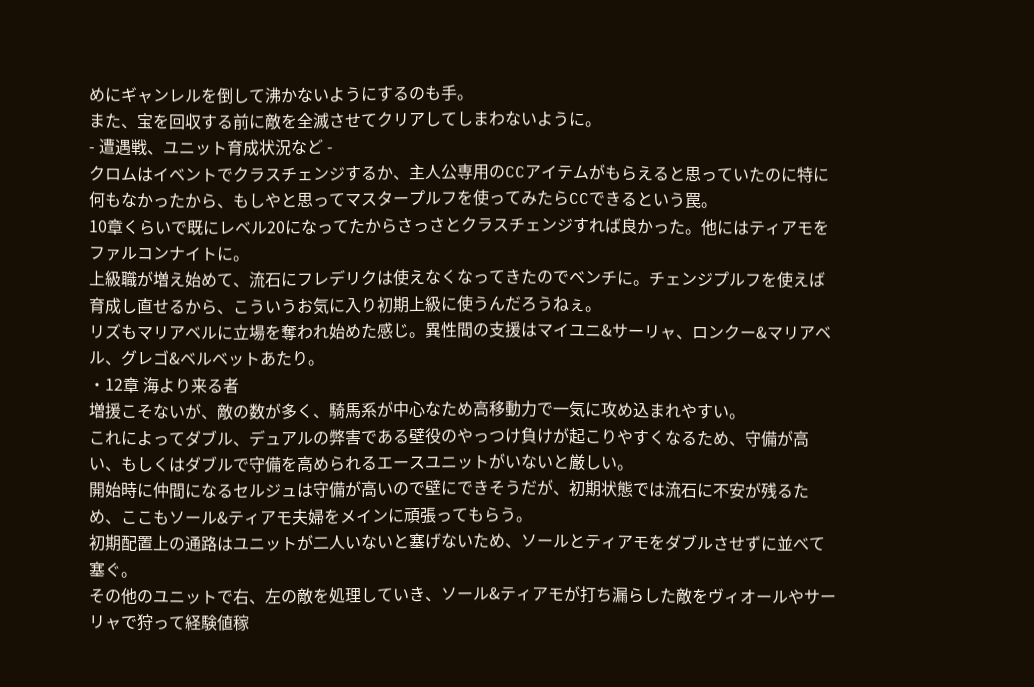めにギャンレルを倒して沸かないようにするのも手。
また、宝を回収する前に敵を全滅させてクリアしてしまわないように。
- 遭遇戦、ユニット育成状況など -
クロムはイベントでクラスチェンジするか、主人公専用のCCアイテムがもらえると思っていたのに特に何もなかったから、もしやと思ってマスタープルフを使ってみたらCCできるという罠。
10章くらいで既にレベル20になってたからさっさとクラスチェンジすれば良かった。他にはティアモをファルコンナイトに。
上級職が増え始めて、流石にフレデリクは使えなくなってきたのでベンチに。チェンジプルフを使えば育成し直せるから、こういうお気に入り初期上級に使うんだろうねぇ。
リズもマリアベルに立場を奪われ始めた感じ。異性間の支援はマイユニ&サーリャ、ロンクー&マリアベル、グレゴ&ベルベットあたり。
・12章 海より来る者
増援こそないが、敵の数が多く、騎馬系が中心なため高移動力で一気に攻め込まれやすい。
これによってダブル、デュアルの弊害である壁役のやっつけ負けが起こりやすくなるため、守備が高い、もしくはダブルで守備を高められるエースユニットがいないと厳しい。
開始時に仲間になるセルジュは守備が高いので壁にできそうだが、初期状態では流石に不安が残るため、ここもソール&ティアモ夫婦をメインに頑張ってもらう。
初期配置上の通路はユニットが二人いないと塞げないため、ソールとティアモをダブルさせずに並べて塞ぐ。
その他のユニットで右、左の敵を処理していき、ソール&ティアモが打ち漏らした敵をヴィオールやサーリャで狩って経験値稼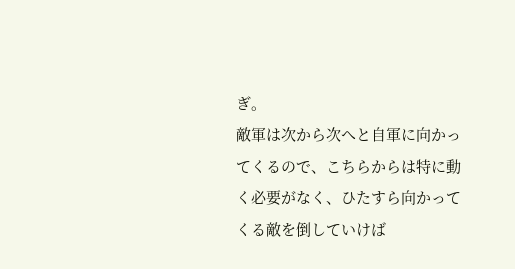ぎ。
敵軍は次から次へと自軍に向かってくるので、こちらからは特に動く必要がなく、ひたすら向かってくる敵を倒していけば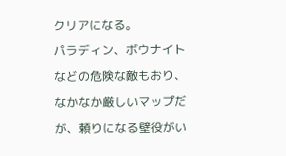クリアになる。
パラディン、ボウナイトなどの危険な敵もおり、なかなか厳しいマップだが、頼りになる壁役がい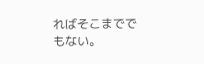ればそこまででもない。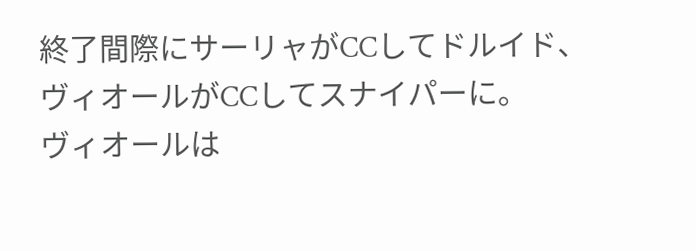終了間際にサーリャがCCしてドルイド、ヴィオールがCCしてスナイパーに。
ヴィオールは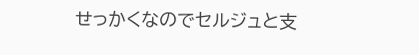せっかくなのでセルジュと支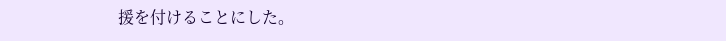援を付けることにした。